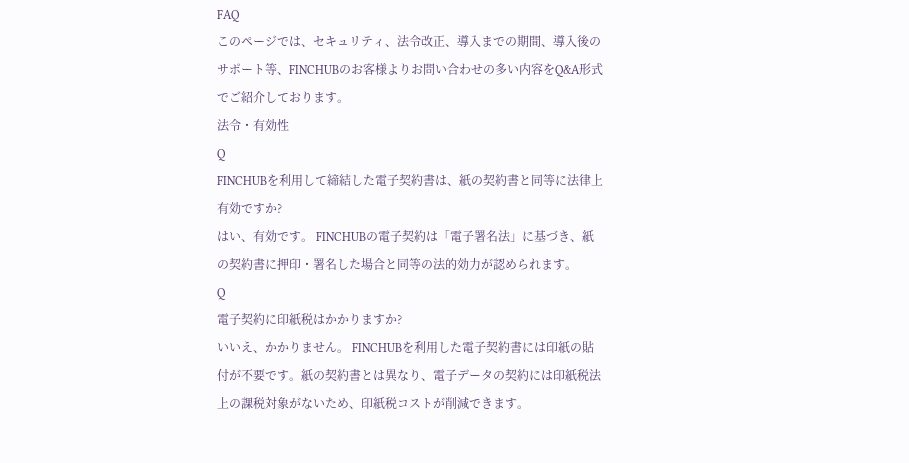FAQ
このページでは、セキュリティ、法令改正、導入までの期間、導入後のサポート等、FINCHUBのお客様よりお問い合わせの多い内容をQ&A形式でご紹介しております。
法令・有効性
Q
FINCHUBを利用して締結した電子契約書は、紙の契約書と同等に法律上有効ですか?
はい、有効です。 FINCHUBの電子契約は「電子署名法」に基づき、紙の契約書に押印・署名した場合と同等の法的効力が認められます。
Q
電子契約に印紙税はかかりますか?
いいえ、かかりません。 FINCHUBを利用した電子契約書には印紙の貼付が不要です。紙の契約書とは異なり、電子データの契約には印紙税法上の課税対象がないため、印紙税コストが削減できます。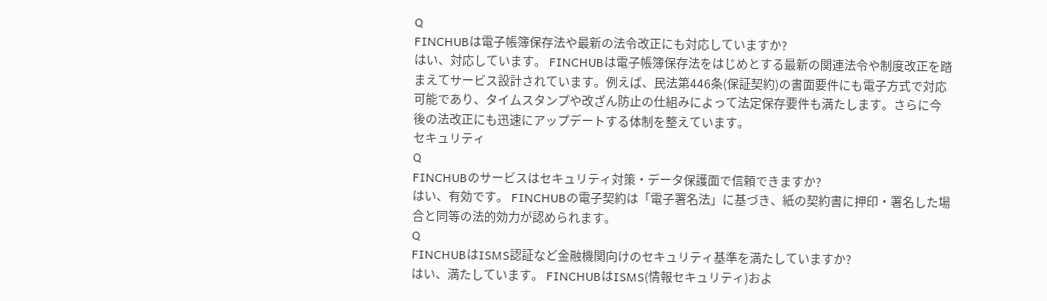Q
FINCHUBは電子帳簿保存法や最新の法令改正にも対応していますか?
はい、対応しています。 FINCHUBは電子帳簿保存法をはじめとする最新の関連法令や制度改正を踏まえてサービス設計されています。例えば、民法第446条(保証契約)の書面要件にも電子方式で対応可能であり、タイムスタンプや改ざん防止の仕組みによって法定保存要件も満たします。さらに今後の法改正にも迅速にアップデートする体制を整えています。
セキュリティ
Q
FINCHUBのサービスはセキュリティ対策・データ保護面で信頼できますか?
はい、有効です。 FINCHUBの電子契約は「電子署名法」に基づき、紙の契約書に押印・署名した場合と同等の法的効力が認められます。
Q
FINCHUBはISMS認証など金融機関向けのセキュリティ基準を満たしていますか?
はい、満たしています。 FINCHUBはISMS(情報セキュリティ)およ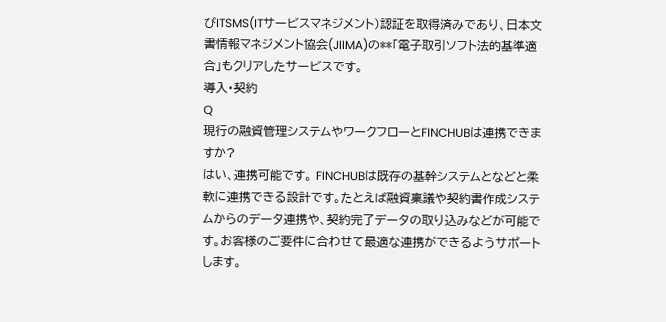びITSMS(ITサービスマネジメント)認証を取得済みであり、日本文書情報マネジメント協会(JIIMA)の**「電子取引ソフト法的基準適合」もクリアしたサービスです。
導入・契約
Q
現行の融資管理システムやワークフローとFINCHUBは連携できますか?
はい、連携可能です。 FINCHUBは既存の基幹システムとなどと柔軟に連携できる設計です。たとえば融資稟議や契約書作成システムからのデータ連携や、契約完了データの取り込みなどが可能です。お客様のご要件に合わせて最適な連携ができるようサポートします。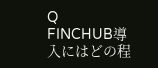Q
FINCHUB導入にはどの程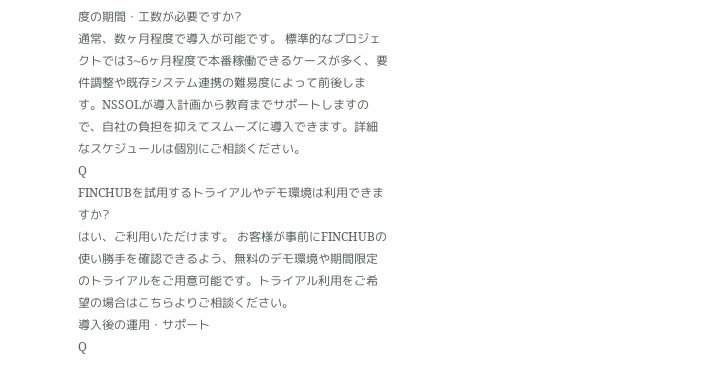度の期間・工数が必要ですか?
通常、数ヶ月程度で導入が可能です。 標準的なプロジェクトでは3~6ヶ月程度で本番稼働できるケースが多く、要件調整や既存システム連携の難易度によって前後します。NSSOLが導入計画から教育までサポートしますので、自社の負担を抑えてスムーズに導入できます。詳細なスケジュールは個別にご相談ください。
Q
FINCHUBを試用するトライアルやデモ環境は利用できますか?
はい、ご利用いただけます。 お客様が事前にFINCHUBの使い勝手を確認できるよう、無料のデモ環境や期間限定のトライアルをご用意可能です。トライアル利用をご希望の場合はこちらよりご相談ください。
導入後の運用・サポート
Q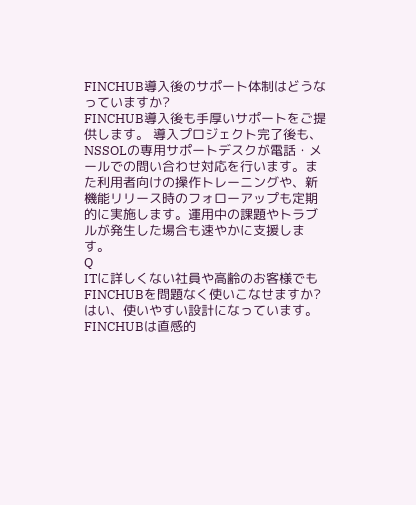FINCHUB導入後のサポート体制はどうなっていますか?
FINCHUB導入後も手厚いサポートをご提供します。 導入プロジェクト完了後も、NSSOLの専用サポートデスクが電話・メールでの問い合わせ対応を行います。また利用者向けの操作トレーニングや、新機能リリース時のフォローアップも定期的に実施します。運用中の課題やトラブルが発生した場合も速やかに支援します。
Q
ITに詳しくない社員や高齢のお客様でもFINCHUBを問題なく使いこなせますか?
はい、使いやすい設計になっています。 FINCHUBは直感的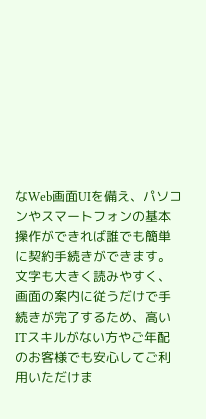なWeb画面UIを備え、パソコンやスマートフォンの基本操作ができれば誰でも簡単に契約手続きができます。文字も大きく読みやすく、画面の案内に従うだけで手続きが完了するため、高いITスキルがない方やご年配のお客様でも安心してご利用いただけま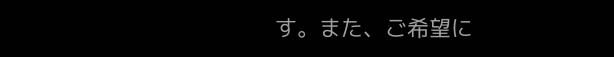す。また、ご希望に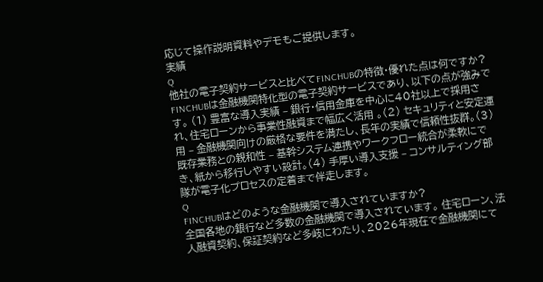応じて操作説明資料やデモもご提供します。
実績
Q
他社の電子契約サービスと比べてFINCHUBの特徴・優れた点は何ですか?
FINCHUBは金融機関特化型の電子契約サービスであり、以下の点が強みです。 (1) 豊富な導入実績 – 銀行・信用金庫を中心に40社以上で採用され、住宅ローンから事業性融資まで幅広く活用 。(2) セキュリティと安定運用 – 金融機関向けの厳格な要件を満たし、長年の実績で信頼性抜群。(3) 既存業務との親和性 – 基幹システム連携やワークフロー統合が柔軟にでき、紙から移行しやすい設計。(4) 手厚い導入支援 – コンサルティング部隊が電子化プロセスの定着まで伴走します。
Q
FINCHUBはどのような金融機関で導入されていますか?
全国各地の銀行など多数の金融機関で導入されています。 住宅ローン、法人融資契約、保証契約など多岐にわたり、2026年現在で金融機関にて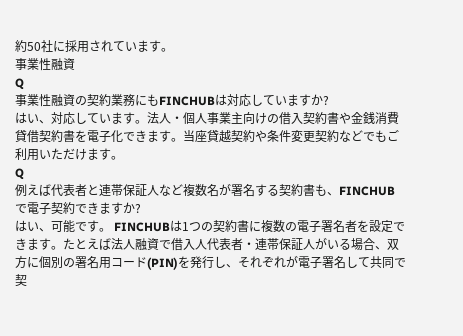約50社に採用されています。
事業性融資
Q
事業性融資の契約業務にもFINCHUBは対応していますか?
はい、対応しています。法人・個人事業主向けの借入契約書や金銭消費貸借契約書を電子化できます。当座貸越契約や条件変更契約などでもご利用いただけます。
Q
例えば代表者と連帯保証人など複数名が署名する契約書も、FINCHUBで電子契約できますか?
はい、可能です。 FINCHUBは1つの契約書に複数の電子署名者を設定できます。たとえば法人融資で借入人代表者・連帯保証人がいる場合、双方に個別の署名用コード(PIN)を発行し、それぞれが電子署名して共同で契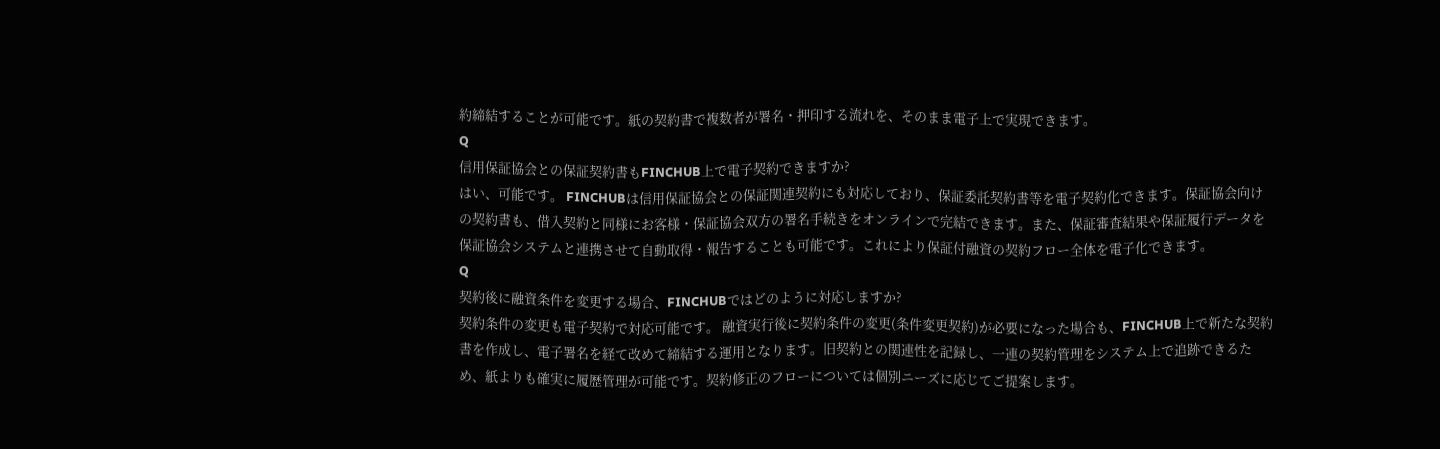約締結することが可能です。紙の契約書で複数者が署名・押印する流れを、そのまま電子上で実現できます。
Q
信用保証協会との保証契約書もFINCHUB上で電子契約できますか?
はい、可能です。 FINCHUBは信用保証協会との保証関連契約にも対応しており、保証委託契約書等を電子契約化できます。保証協会向けの契約書も、借入契約と同様にお客様・保証協会双方の署名手続きをオンラインで完結できます。また、保証審査結果や保証履行データを保証協会システムと連携させて自動取得・報告することも可能です。これにより保証付融資の契約フロー全体を電子化できます。
Q
契約後に融資条件を変更する場合、FINCHUBではどのように対応しますか?
契約条件の変更も電子契約で対応可能です。 融資実行後に契約条件の変更(条件変更契約)が必要になった場合も、FINCHUB上で新たな契約書を作成し、電子署名を経て改めて締結する運用となります。旧契約との関連性を記録し、一連の契約管理をシステム上で追跡できるため、紙よりも確実に履歴管理が可能です。契約修正のフローについては個別ニーズに応じてご提案します。